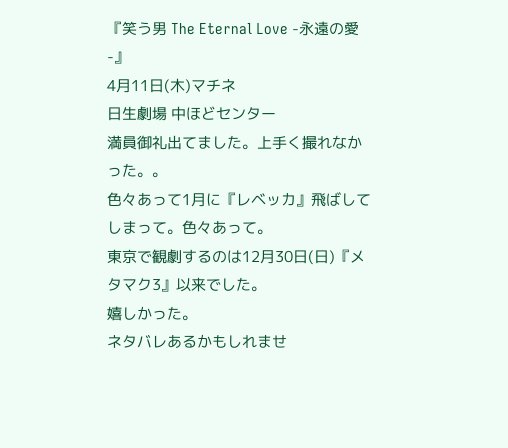『笑う男 The Eternal Love -永遠の愛-』
4月11日(木)マチネ
日生劇場 中ほどセンター
満員御礼出てました。上手く撮れなかった。。
色々あって1月に『レベッカ』飛ばしてしまって。色々あって。
東京で観劇するのは12月30日(日)『メタマク3』以来でした。
嬉しかった。
ネタバレあるかもしれませ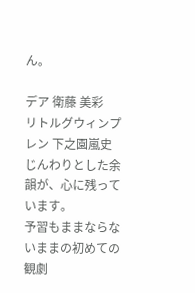ん。

デア 衛藤 美彩
リトルグウィンプレン 下之園嵐史
じんわりとした余韻が、心に残っています。
予習もままならないままの初めての観劇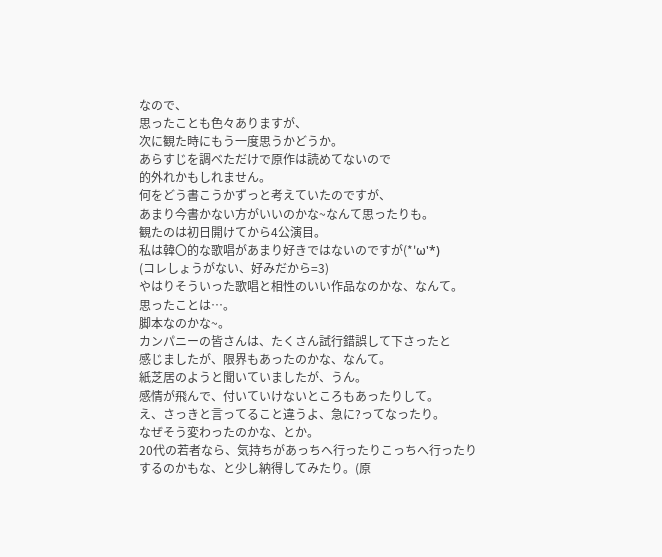なので、
思ったことも色々ありますが、
次に観た時にもう一度思うかどうか。
あらすじを調べただけで原作は読めてないので
的外れかもしれません。
何をどう書こうかずっと考えていたのですが、
あまり今書かない方がいいのかな~なんて思ったりも。
観たのは初日開けてから4公演目。
私は韓〇的な歌唱があまり好きではないのですが(*'ω'*)
(コレしょうがない、好みだから=3)
やはりそういった歌唱と相性のいい作品なのかな、なんて。
思ったことは…。
脚本なのかな~。
カンパニーの皆さんは、たくさん試行錯誤して下さったと
感じましたが、限界もあったのかな、なんて。
紙芝居のようと聞いていましたが、うん。
感情が飛んで、付いていけないところもあったりして。
え、さっきと言ってること違うよ、急に?ってなったり。
なぜそう変わったのかな、とか。
20代の若者なら、気持ちがあっちへ行ったりこっちへ行ったり
するのかもな、と少し納得してみたり。(原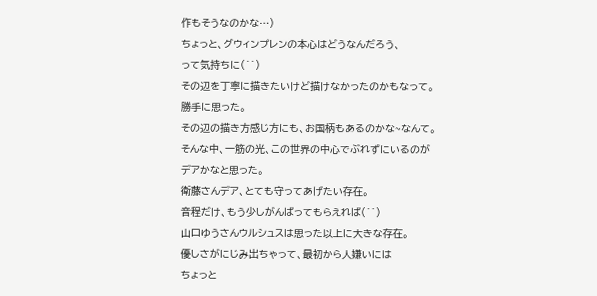作もそうなのかな…)
ちょっと、グウィンプレンの本心はどうなんだろう、
って気持ちに(´`)
その辺を丁寧に描きたいけど描けなかったのかもなって。
勝手に思った。
その辺の描き方感じ方にも、お国柄もあるのかな~なんて。
そんな中、一筋の光、この世界の中心でぶれずにいるのが
デアかなと思った。
衛藤さんデア、とても守ってあげたい存在。
音程だけ、もう少しがんばってもらえれば(´`)
山口ゆうさんウルシュスは思った以上に大きな存在。
優しさがにじみ出ちゃって、最初から人嫌いには
ちょっと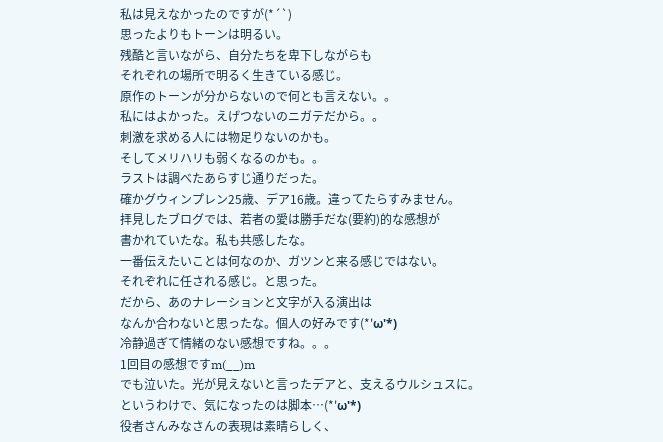私は見えなかったのですが(*´`)
思ったよりもトーンは明るい。
残酷と言いながら、自分たちを卑下しながらも
それぞれの場所で明るく生きている感じ。
原作のトーンが分からないので何とも言えない。。
私にはよかった。えげつないのニガテだから。。
刺激を求める人には物足りないのかも。
そしてメリハリも弱くなるのかも。。
ラストは調べたあらすじ通りだった。
確かグウィンプレン25歳、デア16歳。違ってたらすみません。
拝見したブログでは、若者の愛は勝手だな(要約)的な感想が
書かれていたな。私も共感したな。
一番伝えたいことは何なのか、ガツンと来る感じではない。
それぞれに任される感じ。と思った。
だから、あのナレーションと文字が入る演出は
なんか合わないと思ったな。個人の好みです(*'ω'*)
冷静過ぎて情緒のない感想ですね。。。
1回目の感想ですm(__)m
でも泣いた。光が見えないと言ったデアと、支えるウルシュスに。
というわけで、気になったのは脚本…(*'ω'*)
役者さんみなさんの表現は素晴らしく、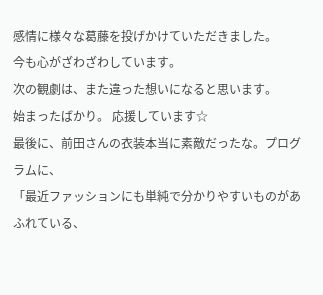感情に様々な葛藤を投げかけていただきました。
今も心がざわざわしています。
次の観劇は、また違った想いになると思います。
始まったばかり。 応援しています☆
最後に、前田さんの衣装本当に素敵だったな。プログラムに、
「最近ファッションにも単純で分かりやすいものがあふれている、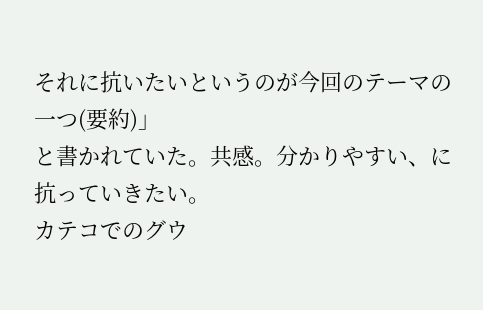それに抗いたいというのが今回のテーマの一つ(要約)」
と書かれていた。共感。分かりやすい、に抗っていきたい。
カテコでのグウ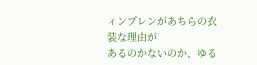ィンプレンがあちらの衣装な理由が
あるのかないのか、ゆる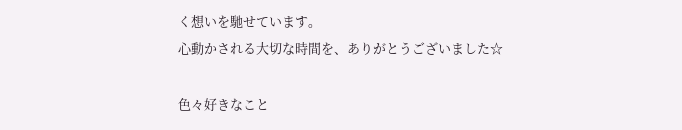く想いを馳せています。
心動かされる大切な時間を、ありがとうございました☆

色々好きなこと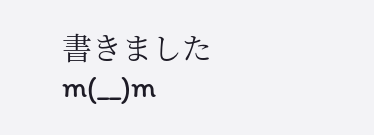書きましたm(__)m